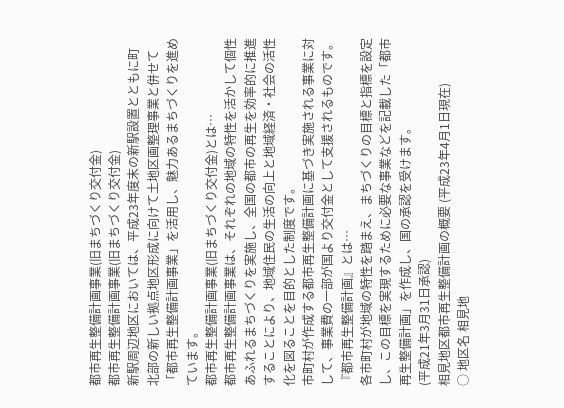都市再生整備計画事業(旧まちづくり交付金)
都市再生整備計画事業(旧まちづくり交付金)
新駅周辺地区においては、平成23年度末の新駅設置とともに町北部の新しい拠点地区形成に向けて土地区画整理事業と併せて「都市再生整備計画事業」を活用し、魅力あるまちづくりを進めています。
都市再生整備計画事業(旧まちづくり交付金)とは…
都市再生整備計画事業は、それぞれの地域の特性を活かして個性あふれるまちづくりを実施し、全国の都市の再生を効率的に推進することにより、地域住民の生活の向上と地域経済・社会の活性化を図ることを目的とした制度です。
市町村が作成する都市再生整備計画に基づき実施される事業に対して、事業費の一部が国より交付金として支援されるものです。
『都市再生整備計画』とは…
各市町村が地域の特性を踏まえ、まちづくりの目標と指標を設定し、この目標を実現するために必要な事業などを記載した「都市再生整備計画」を作成し、国の承認を受けます。
(平成21年3月31日承認)
相見地区都市再生整備計画の概要 (平成23年4月1日現在)
○ 地区名 相見地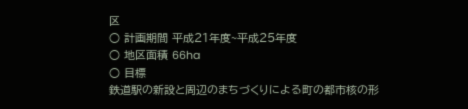区
○ 計画期間 平成21年度~平成25年度
○ 地区面積 66ha
○ 目標
鉄道駅の新設と周辺のまちづくりによる町の都市核の形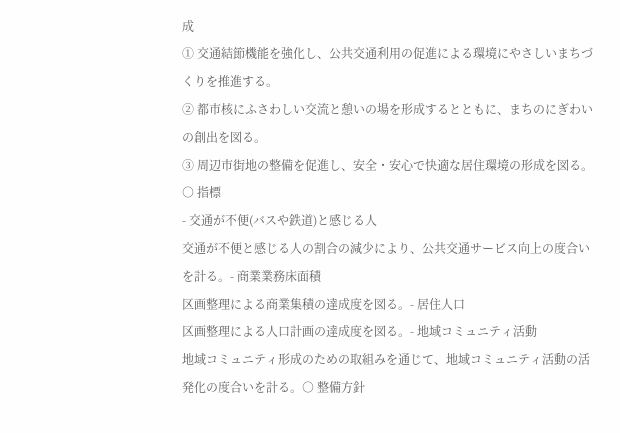成
① 交通結節機能を強化し、公共交通利用の促進による環境にやさしいまちづくりを推進する。
② 都市核にふさわしい交流と憩いの場を形成するとともに、まちのにぎわいの創出を図る。
③ 周辺市街地の整備を促進し、安全・安心で快適な居住環境の形成を図る。○ 指標
- 交通が不便(バスや鉄道)と感じる人
交通が不便と感じる人の割合の減少により、公共交通サービス向上の度合いを計る。- 商業業務床面積
区画整理による商業集積の達成度を図る。- 居住人口
区画整理による人口計画の達成度を図る。- 地域コミュニティ活動
地域コミュニティ形成のための取組みを通じて、地域コミュニティ活動の活発化の度合いを計る。○ 整備方針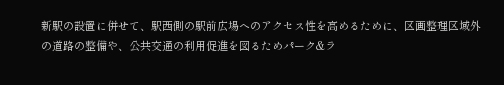新駅の設置に併せて、駅西側の駅前広場へのアクセス性を高めるために、区画整理区域外の道路の整備や、公共交通の利用促進を図るためパーク&ラ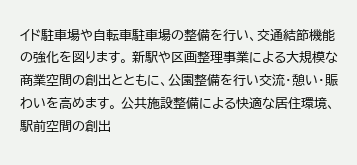イド駐車場や自転車駐車場の整備を行い、交通結節機能の強化を図ります。 新駅や区画整理事業による大規模な商業空間の創出とともに、公園整備を行い交流・憩い・賑わいを高めます。 公共施設整備による快適な居住環境、駅前空間の創出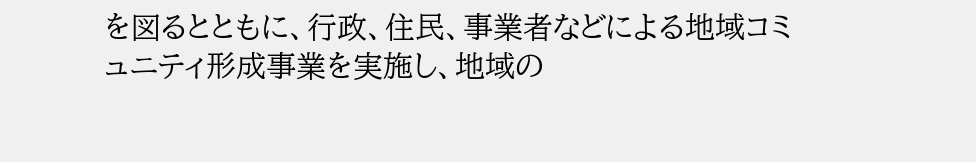を図るとともに、行政、住民、事業者などによる地域コミュニティ形成事業を実施し、地域の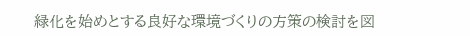緑化を始めとする良好な環境づくりの方策の検討を図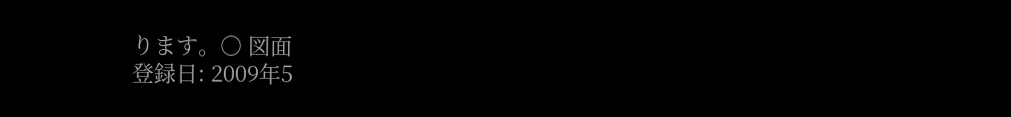ります。○ 図面
登録日: 2009年5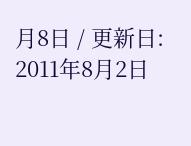月8日 / 更新日: 2011年8月2日